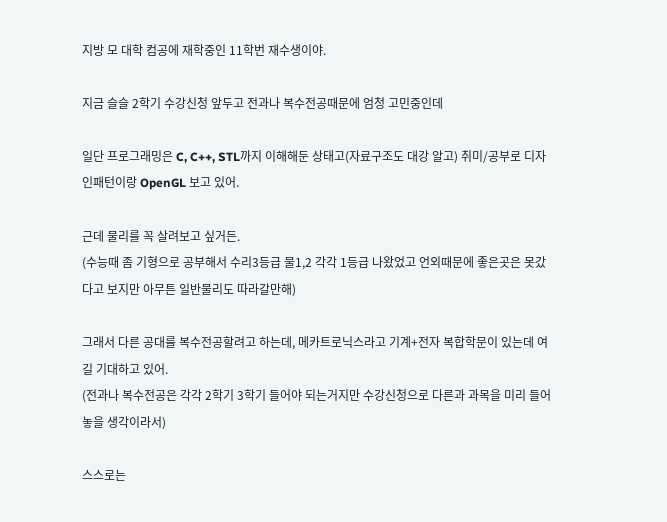지방 모 대학 컴공에 재학중인 11학번 재수생이야.

지금 슬슬 2학기 수강신청 앞두고 전과나 복수전공때문에 엄청 고민중인데

일단 프로그래밍은 C, C++, STL까지 이해해둔 상태고(자료구조도 대강 알고) 취미/공부로 디자인패턴이랑 OpenGL 보고 있어.

근데 물리를 꼭 살려보고 싶거든.
(수능때 좀 기형으로 공부해서 수리3등급 물1,2 각각 1등급 나왔었고 언외때문에 좋은곳은 못갔다고 보지만 아무튼 일반물리도 따라갈만해)

그래서 다른 공대를 복수전공할려고 하는데, 메카트로닉스라고 기계+전자 복합학문이 있는데 여길 기대하고 있어.
(전과나 복수전공은 각각 2학기 3학기 들어야 되는거지만 수강신청으로 다른과 과목을 미리 들어놓을 생각이라서)

스스로는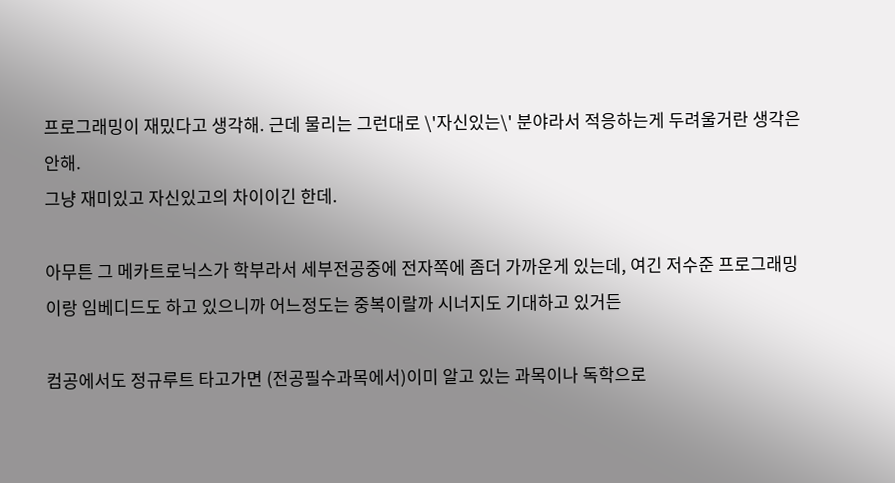프로그래밍이 재밌다고 생각해. 근데 물리는 그런대로 \'자신있는\' 분야라서 적응하는게 두려울거란 생각은 안해.
그냥 재미있고 자신있고의 차이이긴 한데.

아무튼 그 메카트로닉스가 학부라서 세부전공중에 전자쪽에 좀더 가까운게 있는데, 여긴 저수준 프로그래밍이랑 임베디드도 하고 있으니까 어느정도는 중복이랄까 시너지도 기대하고 있거든

컴공에서도 정규루트 타고가면 (전공필수과목에서)이미 알고 있는 과목이나 독학으로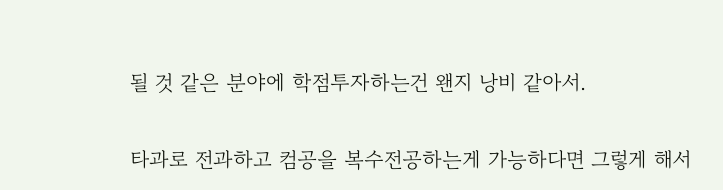될 것 같은 분야에 학점투자하는건 왠지 낭비 같아서.

타과로 전과하고 컴공을 복수전공하는게 가능하다면 그렇게 해서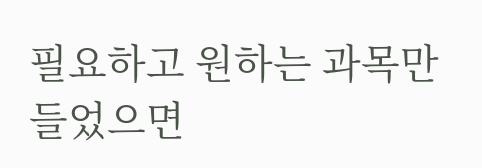필요하고 원하는 과목만 들었으면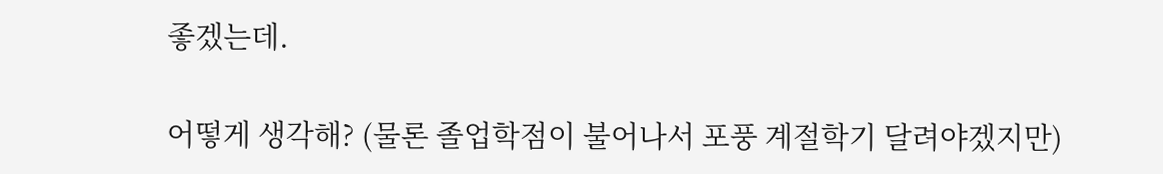좋겠는데.

어떻게 생각해? (물론 졸업학점이 불어나서 포풍 계절학기 달려야겠지만)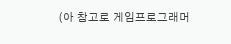(아 참고로 게임프로그래머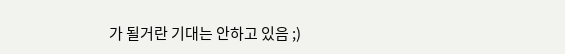가 될거란 기대는 안하고 있음 ;)